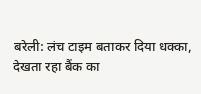बरेली: लंच टाइम बताकर दिया धक्का, देखता रहा बैंक का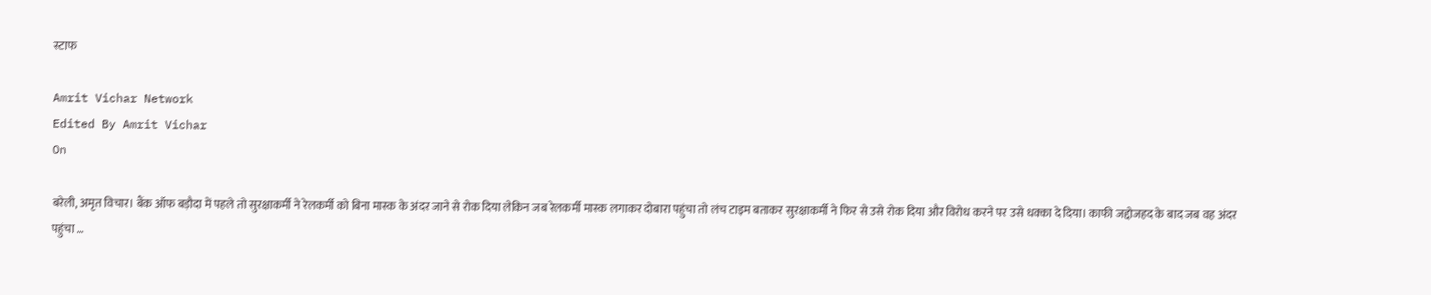स्टाफ

Amrit Vichar Network
Edited By Amrit Vichar
On

बरेली, अमृत विचार। बैंक ऑफ बड़ौदा में पहले तो सुरक्षाकर्मी ने रेलकर्मी को बिना मास्क के अंदर जाने से रोक दिया लेकिन जब रेलकर्मी मास्क लगाकर दोबारा पहुंचा तो लंच टाइम बताकर सुरक्षाकर्मी ने फिर से उसे रोक दिया और विरोध करने पर उसे धक्का दे दिया। काफी जद्दोजहद के बाद जब वह अंदर पहुंचा …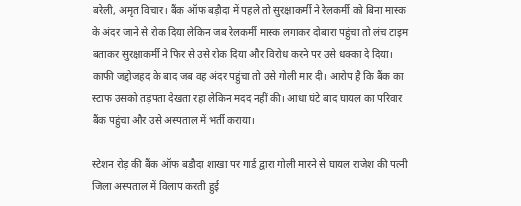बरेली, अमृत विचार। बैंक ऑफ बड़ौदा में पहले तो सुरक्षाकर्मी ने रेलकर्मी को बिना मास्क के अंदर जाने से रोक दिया लेकिन जब रेलकर्मी मास्क लगाकर दोबारा पहुंचा तो लंच टाइम बताकर सुरक्षाकर्मी ने फिर से उसे रोक दिया और विरोध करने पर उसे धक्का दे दिया। काफी जद्दोजहद के बाद जब वह अंदर पहुंचा तो उसे गोली मार दी। आरोप है कि बैंक का स्टाफ उसको तड़पता देखता रहा लेकिन मदद नहीं की। आधा घंटे बाद घायल का परिवार बैंक पहुंचा और उसे अस्पताल में भर्ती कराया।

स्टेशन रोड़ की बैंक ऑफ बडौदा शाखा पर गार्ड द्वारा गोली मारने से घायल राजेश की पत्नी जिला अस्पताल में विलाप करती हुई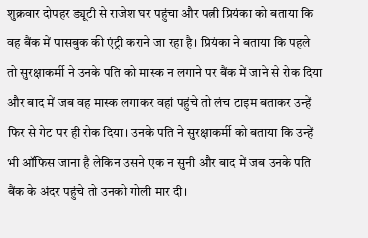शुक्रवार दोपहर ड्यूटी से राजेश घर पहुंचा और पत्नी प्रियंका को बताया कि वह बैंक में पासबुक की एंट्री कराने जा रहा है। प्रियंका ने बताया कि पहले तो सुरक्षाकर्मी ने उनके पति को मास्क न लगाने पर बैंक में जाने से रोक दिया और बाद में जब वह मास्क लगाकर वहां पहुंचे तो लंच टाइम बताकर उन्हें फिर से गेट पर ही रोक दिया। उनके पति ने सुरक्षाकर्मी को बताया कि उन्हें भी ऑफिस जाना है लेकिन उसने एक न सुनी और बाद में जब उनके पति बैंक के अंदर पहुंचे तो उनको गोली मार दी।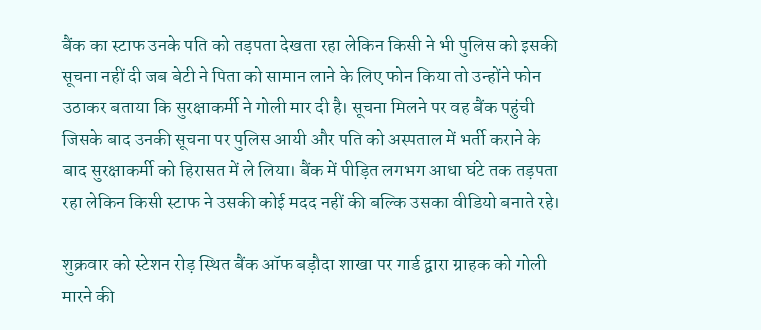बैंक का स्टाफ उनके पति को तड़पता देखता रहा लेकिन किसी ने भी पुलिस को इसकी सूचना नहीं दी जब बेटी ने पिता को सामान लाने के लिए फोन किया तो उन्होंने फोन उठाकर बताया कि सुरक्षाकर्मी ने गोली मार दी है। सूचना मिलने पर वह बैंक पहुंची जिसके बाद उनकी सूचना पर पुलिस आयी और पति को अस्पताल में भर्ती कराने के बाद सुरक्षाकर्मी को हिरासत में ले लिया। बैंक में पीड़ित लगभग आधा घंटे तक तड़पता रहा लेकिन किसी स्टाफ ने उसकी कोई मदद नहीं की बल्कि उसका वीडियो बनाते रहे।

शुक्रवार को स्टेशन रोड़ स्थित बैंक ऑफ बड़ौदा शाखा पर गार्ड द्वारा ग्राहक को गोली मारने की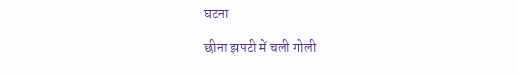घटना

छीना झपटी में चली गोली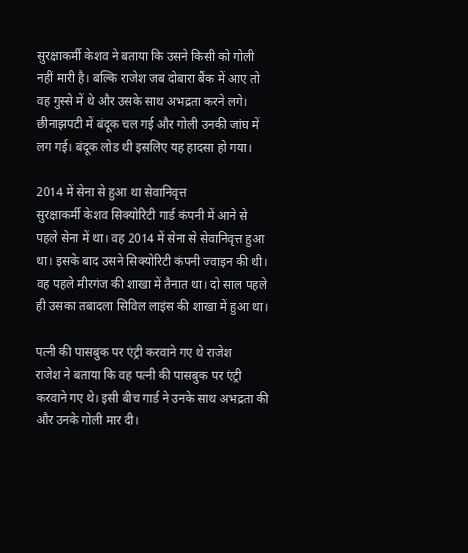सुरक्षाकर्मी केशव ने बताया कि उसने किसी को गोली नहीं मारी है। बल्कि राजेश जब दोबारा बैंक में आए तो वह गुस्से में थे और उसके साथ अभद्रता करने लगे। छीनाझपटी में बंदूक चल गई और गोली उनकी जांघ में लग गई। बंदूक लोड थी इसलिए यह हादसा हो गया।

2014 में सेना से हुआ था सेवानिवृत्त
सुरक्षाकर्मी केशव सिक्योरिटी गार्ड कंपनी में आने से पहले सेना में था। वह 2014 में सेना से सेवानिवृत्त हुआ था। इसके बाद उसने सिक्योरिटी कंपनी ज्वाइन की थी। वह पहले मीरगंज की शाखा में तैनात था। दो साल पहले ही उसका तबादला सिविल लाइंस की शाखा में हुआ था।

पत्नी की पासबुक पर एंट्री करवाने गए थे राजेश
राजेश ने बताया कि वह पत्नी की पासबुक पर एंट्री करवाने गए थे। इसी बीच गार्ड ने उनके साथ अभद्रता की और उनके गोली मार दी।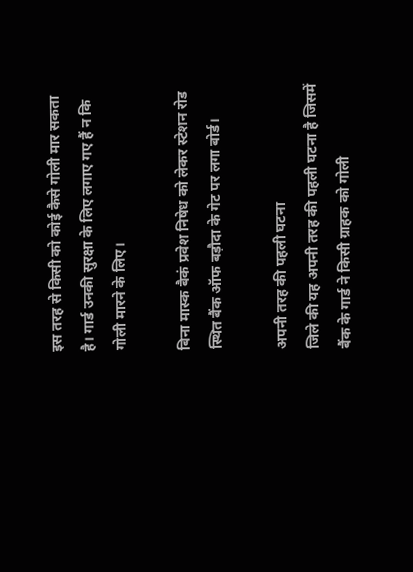इस तरह से किसी को कोई कैसे गोली मार सकता है। गार्ड उनकी सुरक्षा के लिए लगाए गए हैं न कि गोली मारने के लिए।

बिना मास्क बैकं प्रवेश निषेध को लेकर स्टेशन रोड स्थित बैंक ऑफ बड़ौदा के गेट पर लगा बोर्ड।

अपनी तरह की पहली घटना
जिले की यह अपनी तरह की पहली घटना है जिसमें बैंक के गार्ड ने किसी ग्राहक को गोली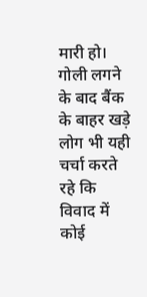मारी हो। गोली लगने के बाद बैंक के बाहर खड़े लोग भी यही चर्चा करते रहे कि विवाद में कोई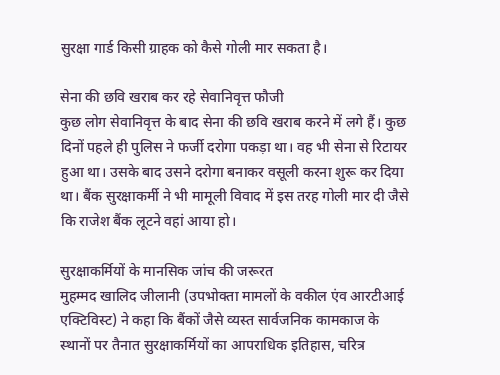सुरक्षा गार्ड किसी ग्राहक को कैसे गोली मार सकता है।

सेना की छवि खराब कर रहे सेवानिवृत्त फौजी
कुछ लोग सेवानिवृत्त के बाद सेना की छवि खराब करने में लगे हैं। कुछ दिनों पहले ही पुलिस ने फर्जी दरोगा पकड़ा था। वह भी सेना से रिटायर हुआ था। उसके बाद उसने दरोगा बनाकर वसूली करना शुरू कर दिया था। बैंक सुरक्षाकर्मी ने भी मामूली विवाद में इस तरह गोली मार दी जैसे कि राजेश बैंक लूटने वहां आया हो।

सुरक्षाकर्मियों के मानसिक जांच की जरूरत
मुहम्मद खालिद जीलानी (उपभोक्ता मामलों के वकील एंव आरटीआई एक्टिविस्ट) ने कहा कि बैंकों जैसे व्यस्त सार्वजनिक कामकाज के स्थानों पर तैनात सुरक्षाकर्मियों का आपराधिक इतिहास, चरित्र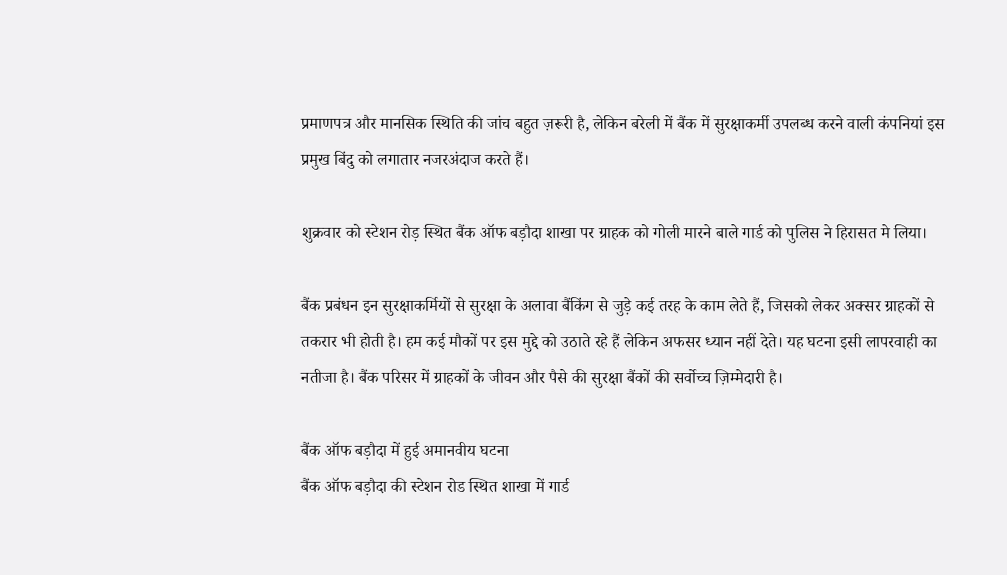प्रमाणपत्र और मानसिक स्थिति की जांच बहुत ज़रूरी है, लेकिन बरेली में बैंक में सुरक्षाकर्मी उपलब्ध करने वाली कंपनियां इस प्रमुख बिंदु को लगातार नजरअंदाज करते हैं।

शुक्रवार को स्टेशन रोड़ स्थित बैंक ऑफ बड़ौदा शाखा पर ग्राहक को गोली मारने बाले गार्ड को पुलिस ने हिरासत मे लिया।

बैंक प्रबंधन इन सुरक्षाकर्मियों से सुरक्षा के अलावा बैंकिंग से जुड़े कई तरह के काम लेते हैं, जिसको लेकर अक्सर ग्राहकों से तकरार भी होती है। हम कई मौकों पर इस मुद्दे को उठाते रहे हैं लेकिन अफसर ध्यान नहीं देते। यह घटना इसी लापरवाही का नतीजा है। बैंक परिसर में ग्राहकों के जीवन और पैसे की सुरक्षा बैंकों की सर्वोच्च ज़िम्मेदारी है।

बैंक ऑफ बड़ौदा में हुई अमानवीय घटना
बैंक ऑफ बड़ौदा की स्टेशन रोड स्थित शाखा में गार्ड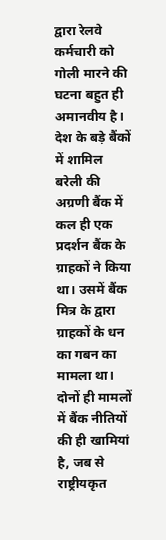द्वारा रेलवे कर्मचारी को गोली मारने की घटना बहुत ही अमानवीय है। देश के बड़े बैंकों में शामिल बरेली की अग्रणी बैंक में कल ही एक प्रदर्शन बैंक के ग्राहकों ने किया था। उसमें बैंक मित्र के द्वारा ग्राहकों के धन का गबन का मामला था। दोनों ही मामलों में बैंक नीतियों की ही खामियां है, जब से राष्ट्रीयकृत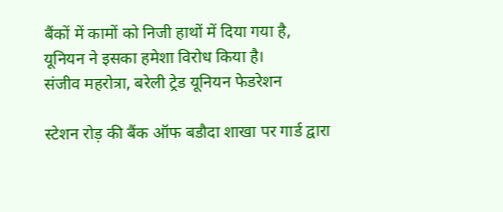बैंकों में कामों को निजी हाथों में दिया गया है, यूनियन ने इसका हमेशा विरोध किया है।
संजीव महरोत्रा, बरेली ट्रेड यूनियन फेडरेशन

स्टेशन रोड़ की बैंक ऑफ बडौदा शाखा पर गार्ड द्वारा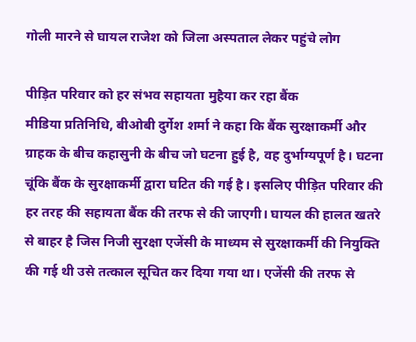गोली मारने से घायल राजेश को जिला अस्पताल लेकर पहुंचे लोग

पीड़ित परिवार को हर संभव सहायता मुहैया कर रहा बैंक
मीडिया प्रतिनिधि, बीओबी दुर्गेश शर्मा ने कहा कि बैंक सुरक्षाकर्मी और ग्राहक के बीच कहासुनी के बीच जो घटना हुई है, वह दुर्भाग्यपूर्ण है। घटना चूंकि बैंक के सुरक्षाकर्मी द्वारा घटित की गई है। इसलिए पीड़ित परिवार की हर तरह की सहायता बैंक की तरफ से की जाएगी। घायल की हालत खतरे से बाहर है जिस निजी सुरक्षा एजेंसी के माध्यम से सुरक्षाकर्मी की नियुक्ति की गई थी उसे तत्काल सूचित कर दिया गया था। एजेंसी की तरफ से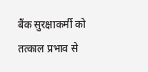बैंक सुरक्षाकर्मी को तत्काल प्रभाव से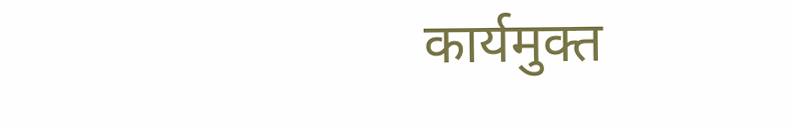कार्यमुक्त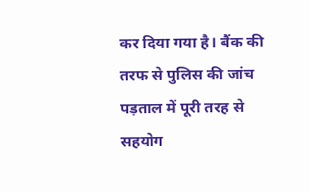कर दिया गया है। बैंक की तरफ से पुलिस की जांच पड़ताल में पूरी तरह से सहयोग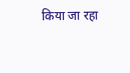किया जा रहा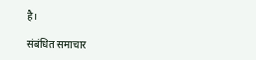है।

संबंधित समाचार